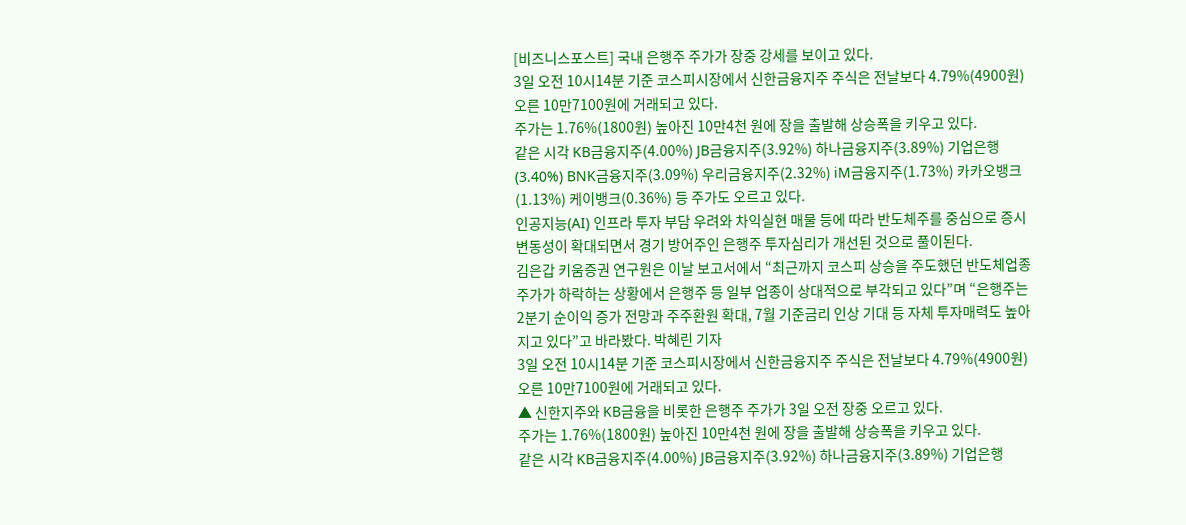[비즈니스포스트] 국내 은행주 주가가 장중 강세를 보이고 있다.
3일 오전 10시14분 기준 코스피시장에서 신한금융지주 주식은 전날보다 4.79%(4900원) 오른 10만7100원에 거래되고 있다.
주가는 1.76%(1800원) 높아진 10만4천 원에 장을 출발해 상승폭을 키우고 있다.
같은 시각 KB금융지주(4.00%) JB금융지주(3.92%) 하나금융지주(3.89%) 기업은행(3.40%) BNK금융지주(3.09%) 우리금융지주(2.32%) iM금융지주(1.73%) 카카오뱅크(1.13%) 케이뱅크(0.36%) 등 주가도 오르고 있다.
인공지능(AI) 인프라 투자 부담 우려와 차익실현 매물 등에 따라 반도체주를 중심으로 증시 변동성이 확대되면서 경기 방어주인 은행주 투자심리가 개선된 것으로 풀이된다.
김은갑 키움증권 연구원은 이날 보고서에서 “최근까지 코스피 상승을 주도했던 반도체업종 주가가 하락하는 상황에서 은행주 등 일부 업종이 상대적으로 부각되고 있다”며 “은행주는 2분기 순이익 증가 전망과 주주환원 확대, 7월 기준금리 인상 기대 등 자체 투자매력도 높아지고 있다”고 바라봤다. 박혜린 기자
3일 오전 10시14분 기준 코스피시장에서 신한금융지주 주식은 전날보다 4.79%(4900원) 오른 10만7100원에 거래되고 있다.
▲ 신한지주와 KB금융을 비롯한 은행주 주가가 3일 오전 장중 오르고 있다.
주가는 1.76%(1800원) 높아진 10만4천 원에 장을 출발해 상승폭을 키우고 있다.
같은 시각 KB금융지주(4.00%) JB금융지주(3.92%) 하나금융지주(3.89%) 기업은행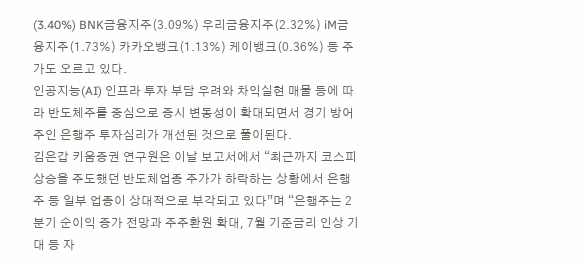(3.40%) BNK금융지주(3.09%) 우리금융지주(2.32%) iM금융지주(1.73%) 카카오뱅크(1.13%) 케이뱅크(0.36%) 등 주가도 오르고 있다.
인공지능(AI) 인프라 투자 부담 우려와 차익실현 매물 등에 따라 반도체주를 중심으로 증시 변동성이 확대되면서 경기 방어주인 은행주 투자심리가 개선된 것으로 풀이된다.
김은갑 키움증권 연구원은 이날 보고서에서 “최근까지 코스피 상승을 주도했던 반도체업종 주가가 하락하는 상황에서 은행주 등 일부 업종이 상대적으로 부각되고 있다”며 “은행주는 2분기 순이익 증가 전망과 주주환원 확대, 7월 기준금리 인상 기대 등 자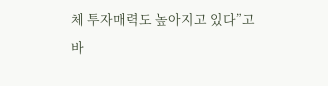체 투자매력도 높아지고 있다”고 바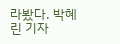라봤다. 박혜린 기자